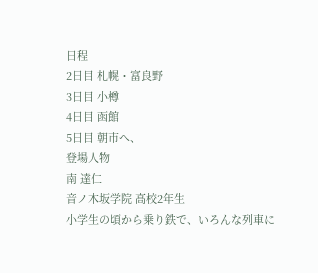日程
2日目 札幌・富良野
3日目 小樽
4日目 函館
5日目 朝市へ、
登場人物
南 達仁
音ノ木坂学院 高校2年生
小学生の頃から乗り鉄で、いろんな列車に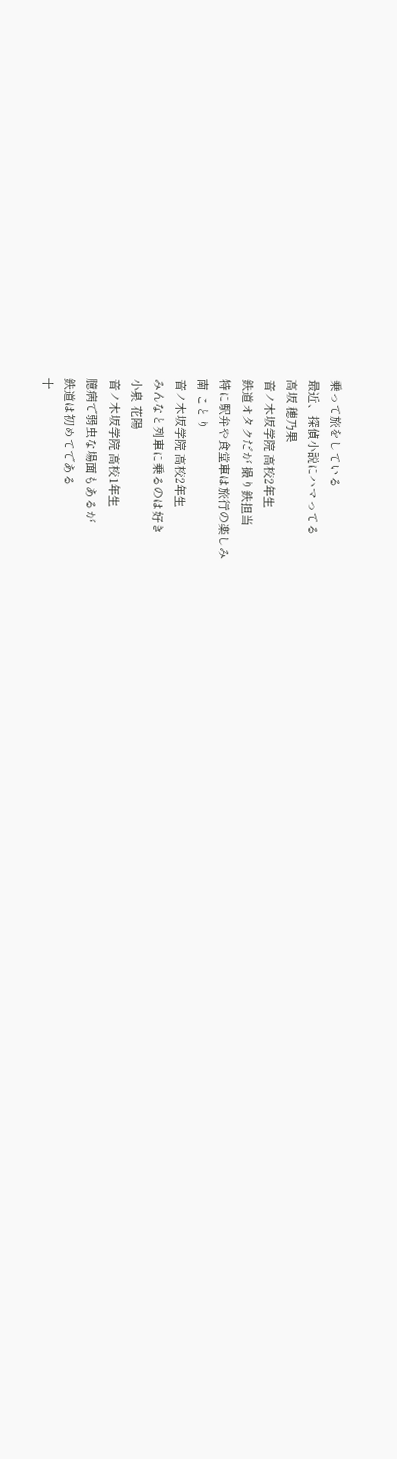乗って旅をしている
最近、探偵小説にハマってる
高坂 穂乃果
音ノ木坂学院 高校2年生
鉄道オタクだが 撮り鉄担当
特に駅弁や食堂車は旅行の楽しみ
南 ことり
音ノ木坂学院 高校2年生
みんなと列車に乗るのは好き
小泉 花陽
音ノ木坂学院 高校1年生
臆病で弱虫な場面もあるが
鉄道は初めてである
十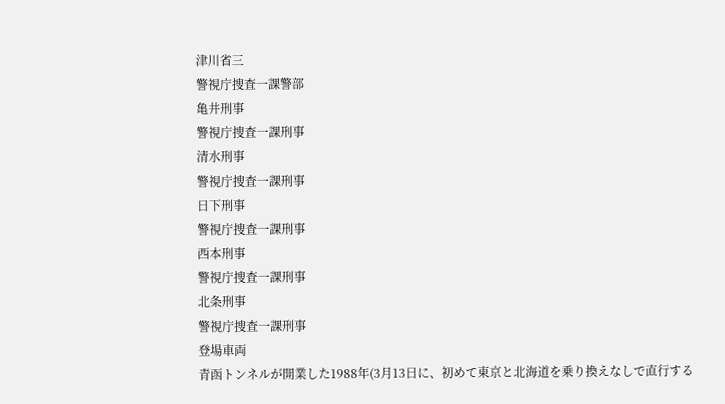津川省三
警視庁捜査一課警部
亀井刑事
警視庁捜査一課刑事
清水刑事
警視庁捜査一課刑事
日下刑事
警視庁捜査一課刑事
西本刑事
警視庁捜査一課刑事
北条刑事
警視庁捜査一課刑事
登場車両
青函トンネルが開業した1988年(3月13日に、初めて東京と北海道を乗り換えなしで直行する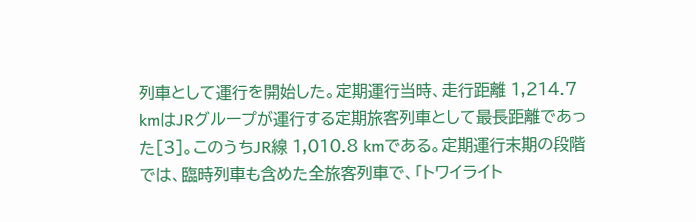列車として運行を開始した。定期運行当時、走行距離 1,214.7 kmはJRグループが運行する定期旅客列車として最長距離であった[3]。このうちJR線 1,010.8 kmである。定期運行末期の段階では、臨時列車も含めた全旅客列車で、「トワイライト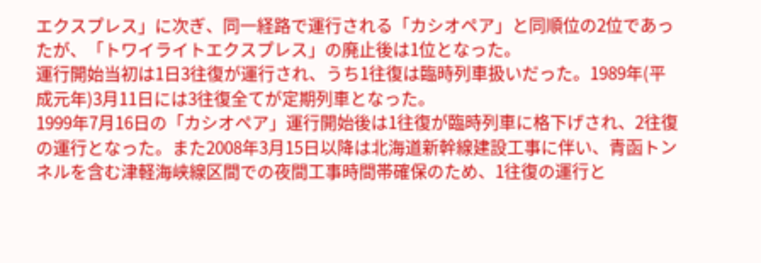エクスプレス」に次ぎ、同一経路で運行される「カシオペア」と同順位の2位であったが、「トワイライトエクスプレス」の廃止後は1位となった。
運行開始当初は1日3往復が運行され、うち1往復は臨時列車扱いだった。1989年(平成元年)3月11日には3往復全てが定期列車となった。
1999年7月16日の「カシオペア」運行開始後は1往復が臨時列車に格下げされ、2往復の運行となった。また2008年3月15日以降は北海道新幹線建設工事に伴い、青函トンネルを含む津軽海峡線区間での夜間工事時間帯確保のため、1往復の運行と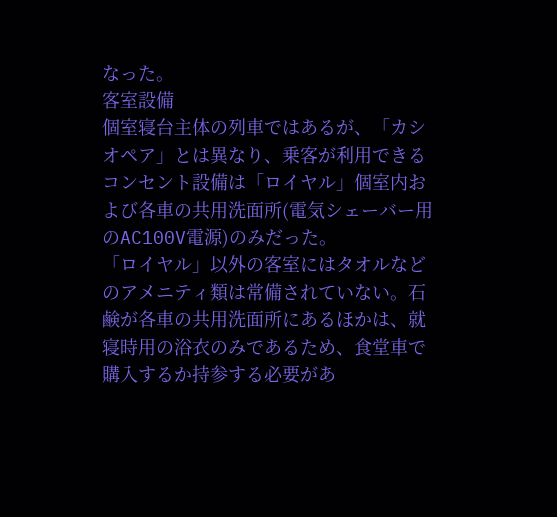なった。
客室設備
個室寝台主体の列車ではあるが、「カシオペア」とは異なり、乗客が利用できるコンセント設備は「ロイヤル」個室内および各車の共用洗面所(電気シェーバー用のAC100V電源)のみだった。
「ロイヤル」以外の客室にはタオルなどのアメニティ類は常備されていない。石鹸が各車の共用洗面所にあるほかは、就寝時用の浴衣のみであるため、食堂車で購入するか持参する必要があ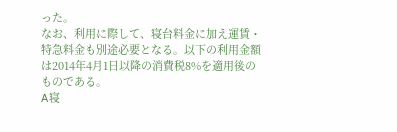った。
なお、利用に際して、寝台料金に加え運賃・特急料金も別途必要となる。以下の利用金額は2014年4月1日以降の消費税8%を適用後のものである。
A寝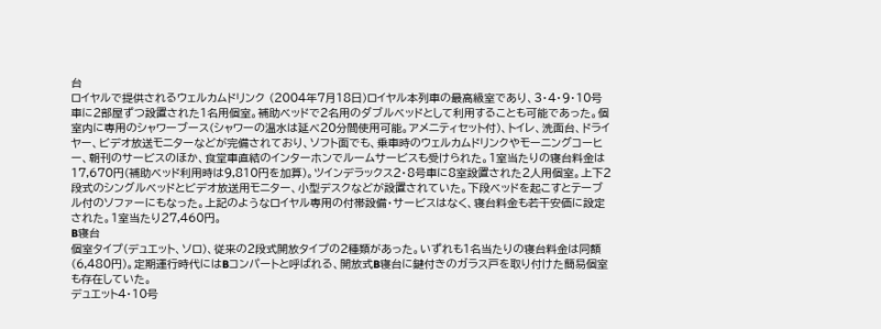台
ロイヤルで提供されるウェルカムドリンク (2004年7月18日)ロイヤル本列車の最高級室であり、3・4・9・10号車に2部屋ずつ設置された1名用個室。補助ベッドで2名用のダブルベッドとして利用することも可能であった。個室内に専用のシャワーブース(シャワーの温水は延べ20分間使用可能。アメニティセット付)、トイレ、洗面台、ドライヤー、ビデオ放送モニターなどが完備されており、ソフト面でも、乗車時のウェルカムドリンクやモーニングコーヒー、朝刊のサービスのほか、食堂車直結のインターホンでルームサービスも受けられた。1室当たりの寝台料金は17,670円(補助ベッド利用時は9,810円を加算)。ツインデラックス2・8号車に8室設置された2人用個室。上下2段式のシングルベッドとビデオ放送用モニター、小型デスクなどが設置されていた。下段ベッドを起こすとテーブル付のソファーにもなった。上記のようなロイヤル専用の付帯設備・サービスはなく、寝台料金も若干安価に設定された。1室当たり27,460円。
B寝台
個室タイプ(デュエット、ソロ)、従来の2段式開放タイプの2種類があった。いずれも1名当たりの寝台料金は同額(6,480円)。定期運行時代にはBコンパートと呼ばれる、開放式B寝台に鍵付きのガラス戸を取り付けた簡易個室も存在していた。
デュエット4・10号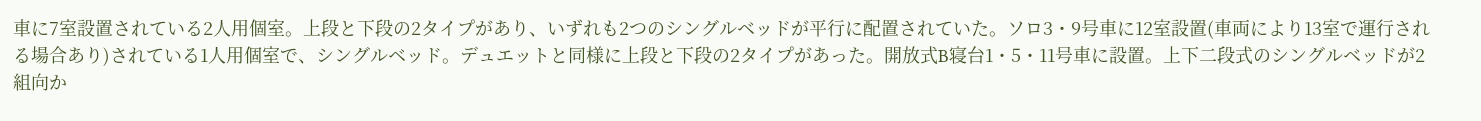車に7室設置されている2人用個室。上段と下段の2タイプがあり、いずれも2つのシングルベッドが平行に配置されていた。ソロ3・9号車に12室設置(車両により13室で運行される場合あり)されている1人用個室で、シングルベッド。デュエットと同様に上段と下段の2タイプがあった。開放式B寝台1・5・11号車に設置。上下二段式のシングルベッドが2組向か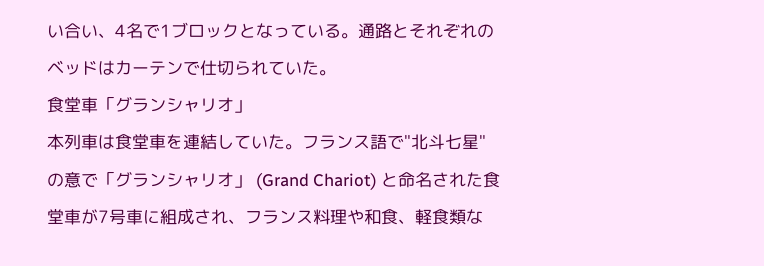い合い、4名で1ブロックとなっている。通路とそれぞれのベッドはカーテンで仕切られていた。
食堂車「グランシャリオ」
本列車は食堂車を連結していた。フランス語で"北斗七星"の意で「グランシャリオ」 (Grand Chariot) と命名された食堂車が7号車に組成され、フランス料理や和食、軽食類な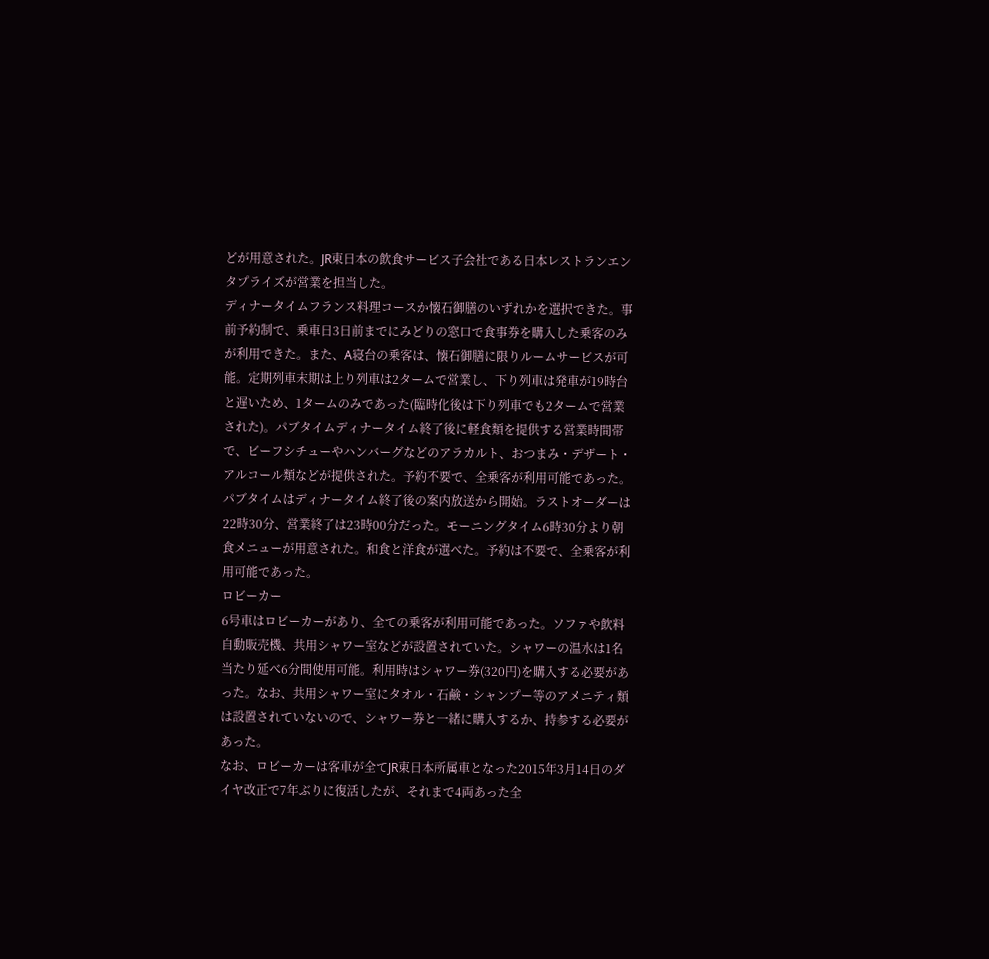どが用意された。JR東日本の飲食サービス子会社である日本レストランエンタプライズが営業を担当した。
ディナータイムフランス料理コースか懐石御膳のいずれかを選択できた。事前予約制で、乗車日3日前までにみどりの窓口で食事券を購入した乗客のみが利用できた。また、A寝台の乗客は、懐石御膳に限りルームサービスが可能。定期列車末期は上り列車は2タームで営業し、下り列車は発車が19時台と遅いため、1タームのみであった(臨時化後は下り列車でも2タームで営業された)。パブタイムディナータイム終了後に軽食類を提供する営業時間帯で、ビーフシチューやハンバーグなどのアラカルト、おつまみ・デザート・アルコール類などが提供された。予約不要で、全乗客が利用可能であった。パブタイムはディナータイム終了後の案内放送から開始。ラストオーダーは22時30分、営業終了は23時00分だった。モーニングタイム6時30分より朝食メニューが用意された。和食と洋食が選べた。予約は不要で、全乗客が利用可能であった。
ロビーカー
6号車はロビーカーがあり、全ての乗客が利用可能であった。ソファや飲料自動販売機、共用シャワー室などが設置されていた。シャワーの温水は1名当たり延べ6分間使用可能。利用時はシャワー券(320円)を購入する必要があった。なお、共用シャワー室にタオル・石鹸・シャンプー等のアメニティ類は設置されていないので、シャワー券と一緒に購入するか、持参する必要があった。
なお、ロビーカーは客車が全てJR東日本所属車となった2015年3月14日のダイヤ改正で7年ぶりに復活したが、それまで4両あった全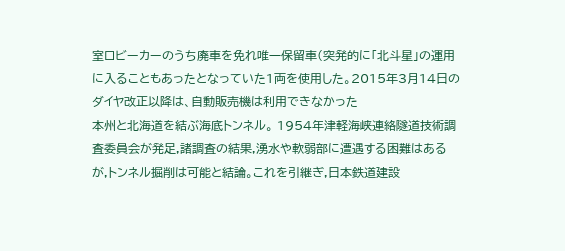室ロビーカーのうち廃車を免れ唯一保留車(突発的に「北斗星」の運用に入ることもあったとなっていた1両を使用した。2015年3月14日のダイヤ改正以降は、自動販売機は利用できなかった
本州と北海道を結ぶ海底トンネル。 1954年津軽海峡連絡隧道技術調査委員会が発足,諸調査の結果,湧水や軟弱部に遭遇する困難はあるが,トンネル掘削は可能と結論。これを引継ぎ,日本鉄道建設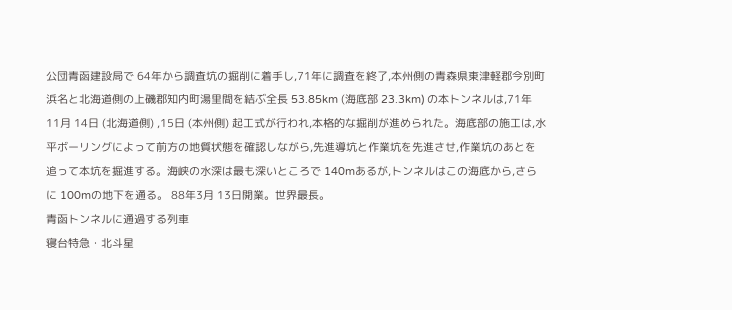公団青函建設局で 64年から調査坑の掘削に着手し,71年に調査を終了,本州側の青森県東津軽郡今別町浜名と北海道側の上磯郡知内町湯里間を結ぶ全長 53.85km (海底部 23.3km) の本トンネルは,71年 11月 14日 (北海道側) ,15日 (本州側) 起工式が行われ,本格的な掘削が進められた。海底部の施工は,水平ボーリングによって前方の地質状態を確認しながら,先進導坑と作業坑を先進させ,作業坑のあとを追って本坑を掘進する。海峡の水深は最も深いところで 140mあるが,トンネルはこの海底から,さらに 100mの地下を通る。 88年3月 13日開業。世界最長。
青函トンネルに通過する列車
寝台特急・北斗星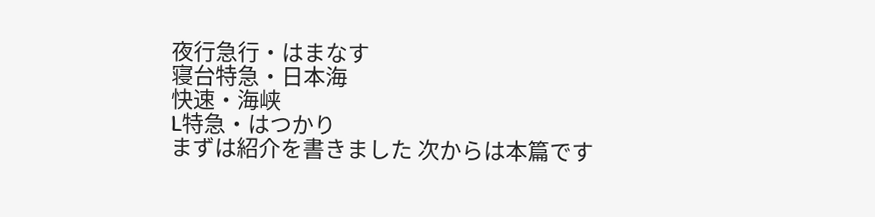夜行急行・はまなす
寝台特急・日本海
快速・海峡
L特急・はつかり
まずは紹介を書きました 次からは本篇です